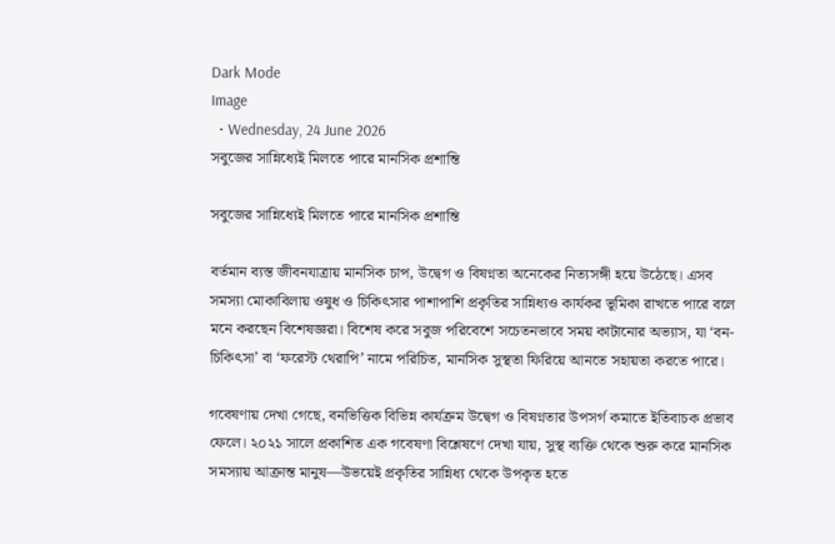Dark Mode
Image
  • Wednesday, 24 June 2026
সবুজের সান্নিধ্যেই মিলতে পারে মানসিক প্রশান্তি

সবুজের সান্নিধ্যেই মিলতে পারে মানসিক প্রশান্তি

বর্তমান ব্যস্ত জীবনযাত্রায় মানসিক চাপ, উদ্বেগ ও বিষণ্নতা অনেকের নিত্যসঙ্গী হয়ে উঠেছে। এসব সমস্যা মোকাবিলায় ওষুধ ও চিকিৎসার পাশাপাশি প্রকৃতির সান্নিধ্যও কার্যকর ভূমিকা রাখতে পারে বলে মনে করছেন বিশেষজ্ঞরা। বিশেষ করে সবুজ পরিবেশে সচেতনভাবে সময় কাটানোর অভ্যাস, যা ‘বন-চিকিৎসা’ বা ‘ফরেস্ট থেরাপি’ নামে পরিচিত, মানসিক সুস্থতা ফিরিয়ে আনতে সহায়তা করতে পারে।

গবেষণায় দেখা গেছে, বনভিত্তিক বিভিন্ন কার্যক্রম উদ্বেগ ও বিষণ্নতার উপসর্গ কমাতে ইতিবাচক প্রভাব ফেলে। ২০২১ সালে প্রকাশিত এক গবেষণা বিশ্লেষণে দেখা যায়, সুস্থ ব্যক্তি থেকে শুরু করে মানসিক সমস্যায় আক্রান্ত মানুষ—উভয়েই প্রকৃতির সান্নিধ্য থেকে উপকৃত হতে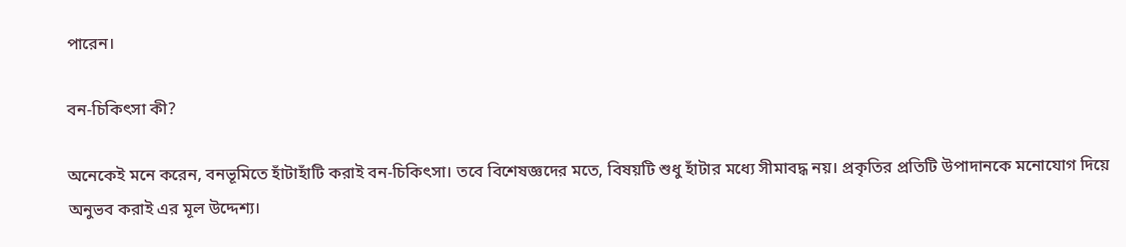পারেন।

বন-চিকিৎসা কী?

অনেকেই মনে করেন, বনভূমিতে হাঁটাহাঁটি করাই বন-চিকিৎসা। তবে বিশেষজ্ঞদের মতে, বিষয়টি শুধু হাঁটার মধ্যে সীমাবদ্ধ নয়। প্রকৃতির প্রতিটি উপাদানকে মনোযোগ দিয়ে অনুভব করাই এর মূল উদ্দেশ্য।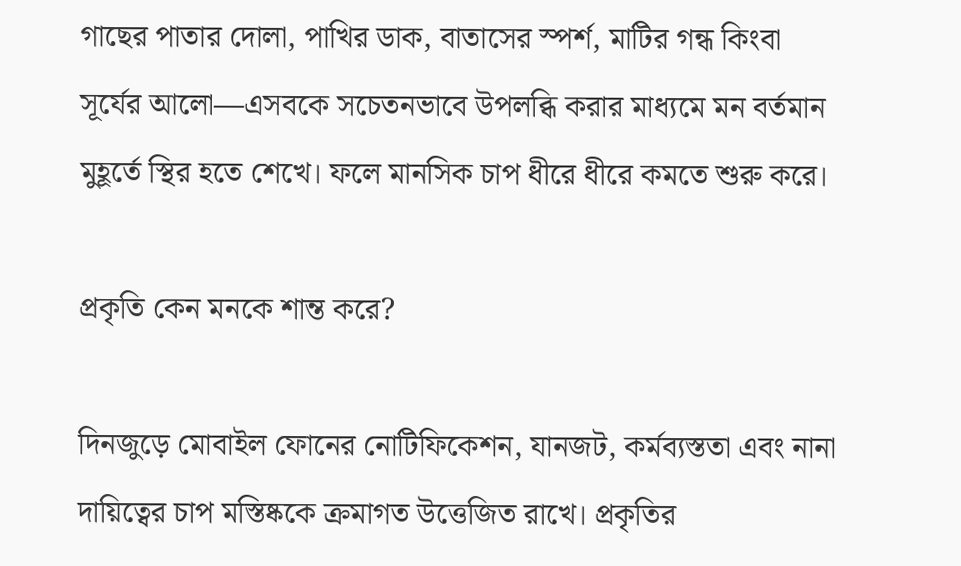গাছের পাতার দোলা, পাখির ডাক, বাতাসের স্পর্শ, মাটির গন্ধ কিংবা সূর্যের আলো—এসবকে সচেতনভাবে উপলব্ধি করার মাধ্যমে মন বর্তমান মুহূর্তে স্থির হতে শেখে। ফলে মানসিক চাপ ধীরে ধীরে কমতে শুরু করে।

প্রকৃতি কেন মনকে শান্ত করে?

দিনজুড়ে মোবাইল ফোনের নোটিফিকেশন, যানজট, কর্মব্যস্ততা এবং নানা দায়িত্বের চাপ মস্তিষ্ককে ক্রমাগত উত্তেজিত রাখে। প্রকৃতির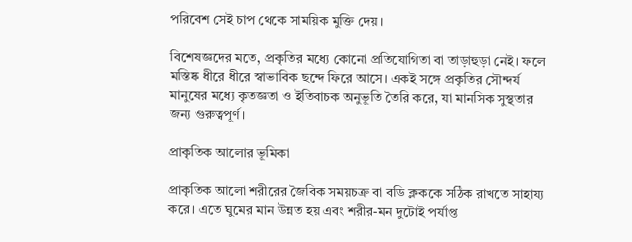পরিবেশ সেই চাপ থেকে সাময়িক মুক্তি দেয়।

বিশেষজ্ঞদের মতে, প্রকৃতির মধ্যে কোনো প্রতিযোগিতা বা তাড়াহুড়া নেই। ফলে মস্তিষ্ক ধীরে ধীরে স্বাভাবিক ছন্দে ফিরে আসে। একই সঙ্গে প্রকৃতির সৌন্দর্য মানুষের মধ্যে কৃতজ্ঞতা ও ইতিবাচক অনুভূতি তৈরি করে, যা মানসিক সুস্থতার জন্য গুরুত্বপূর্ণ।

প্রাকৃতিক আলোর ভূমিকা

প্রাকৃতিক আলো শরীরের জৈবিক সময়চক্র বা বডি ক্লককে সঠিক রাখতে সাহায্য করে। এতে ঘুমের মান উন্নত হয় এবং শরীর-মন দুটোই পর্যাপ্ত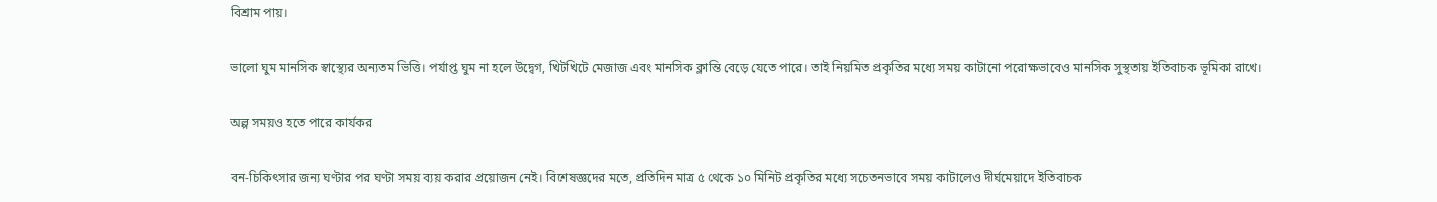বিশ্রাম পায়।

ভালো ঘুম মানসিক স্বাস্থ্যের অন্যতম ভিত্তি। পর্যাপ্ত ঘুম না হলে উদ্বেগ, খিটখিটে মেজাজ এবং মানসিক ক্লান্তি বেড়ে যেতে পারে। তাই নিয়মিত প্রকৃতির মধ্যে সময় কাটানো পরোক্ষভাবেও মানসিক সুস্থতায় ইতিবাচক ভূমিকা রাখে।

অল্প সময়ও হতে পারে কার্যকর

বন-চিকিৎসার জন্য ঘণ্টার পর ঘণ্টা সময় ব্যয় করার প্রয়োজন নেই। বিশেষজ্ঞদের মতে, প্রতিদিন মাত্র ৫ থেকে ১০ মিনিট প্রকৃতির মধ্যে সচেতনভাবে সময় কাটালেও দীর্ঘমেয়াদে ইতিবাচক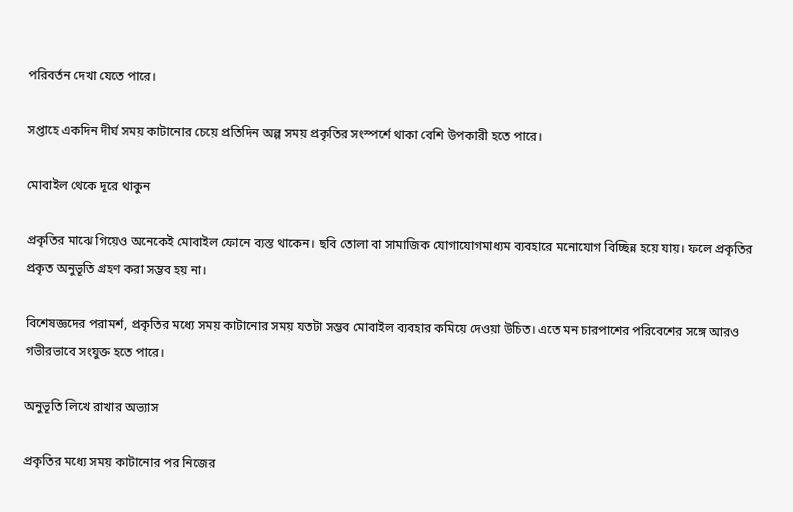পরিবর্তন দেখা যেতে পারে।

সপ্তাহে একদিন দীর্ঘ সময় কাটানোর চেয়ে প্রতিদিন অল্প সময় প্রকৃতির সংস্পর্শে থাকা বেশি উপকারী হতে পারে।

মোবাইল থেকে দূরে থাকুন

প্রকৃতির মাঝে গিয়েও অনেকেই মোবাইল ফোনে ব্যস্ত থাকেন। ছবি তোলা বা সামাজিক যোগাযোগমাধ্যম ব্যবহারে মনোযোগ বিচ্ছিন্ন হয়ে যায়। ফলে প্রকৃতির প্রকৃত অনুভূতি গ্রহণ করা সম্ভব হয় না।

বিশেষজ্ঞদের পরামর্শ, প্রকৃতির মধ্যে সময় কাটানোর সময় যতটা সম্ভব মোবাইল ব্যবহার কমিয়ে দেওয়া উচিত। এতে মন চারপাশের পরিবেশের সঙ্গে আরও গভীরভাবে সংযুক্ত হতে পারে।

অনুভূতি লিখে রাখার অভ্যাস

প্রকৃতির মধ্যে সময় কাটানোর পর নিজের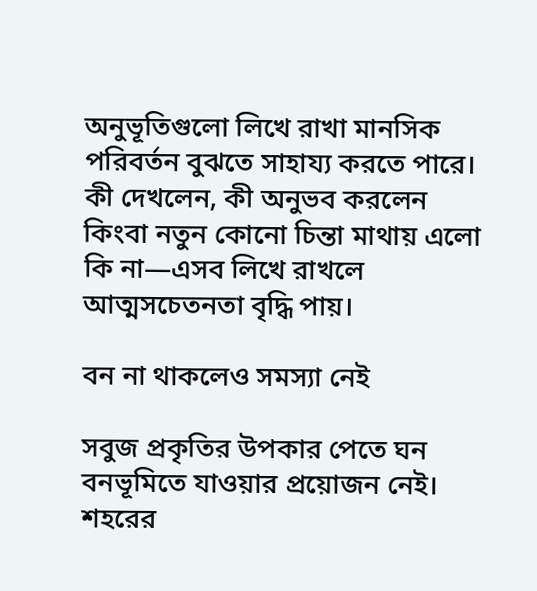অনুভূতিগুলো লিখে রাখা মানসিক পরিবর্তন বুঝতে সাহায্য করতে পারে। কী দেখলেন, কী অনুভব করলেন কিংবা নতুন কোনো চিন্তা মাথায় এলো কি না—এসব লিখে রাখলে আত্মসচেতনতা বৃদ্ধি পায়।

বন না থাকলেও সমস্যা নেই

সবুজ প্রকৃতির উপকার পেতে ঘন বনভূমিতে যাওয়ার প্রয়োজন নেই। শহরের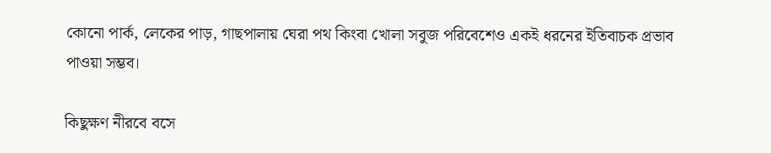কোনো পার্ক, লেকের পাড়, গাছপালায় ঘেরা পথ কিংবা খোলা সবুজ পরিবেশেও একই ধরনের ইতিবাচক প্রভাব পাওয়া সম্ভব।

কিছুক্ষণ নীরবে বসে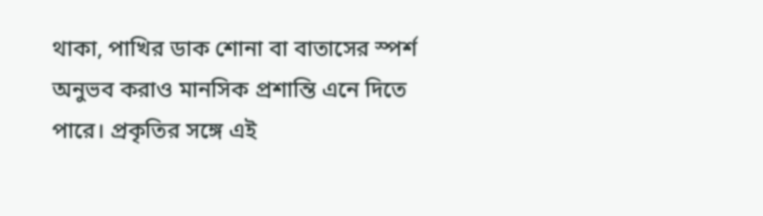থাকা, পাখির ডাক শোনা বা বাতাসের স্পর্শ অনুভব করাও মানসিক প্রশান্তি এনে দিতে পারে। প্রকৃতির সঙ্গে এই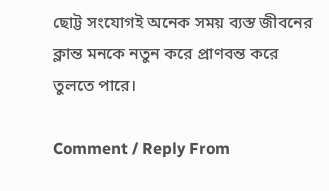ছোট্ট সংযোগই অনেক সময় ব্যস্ত জীবনের ক্লান্ত মনকে নতুন করে প্রাণবন্ত করে তুলতে পারে।

Comment / Reply From